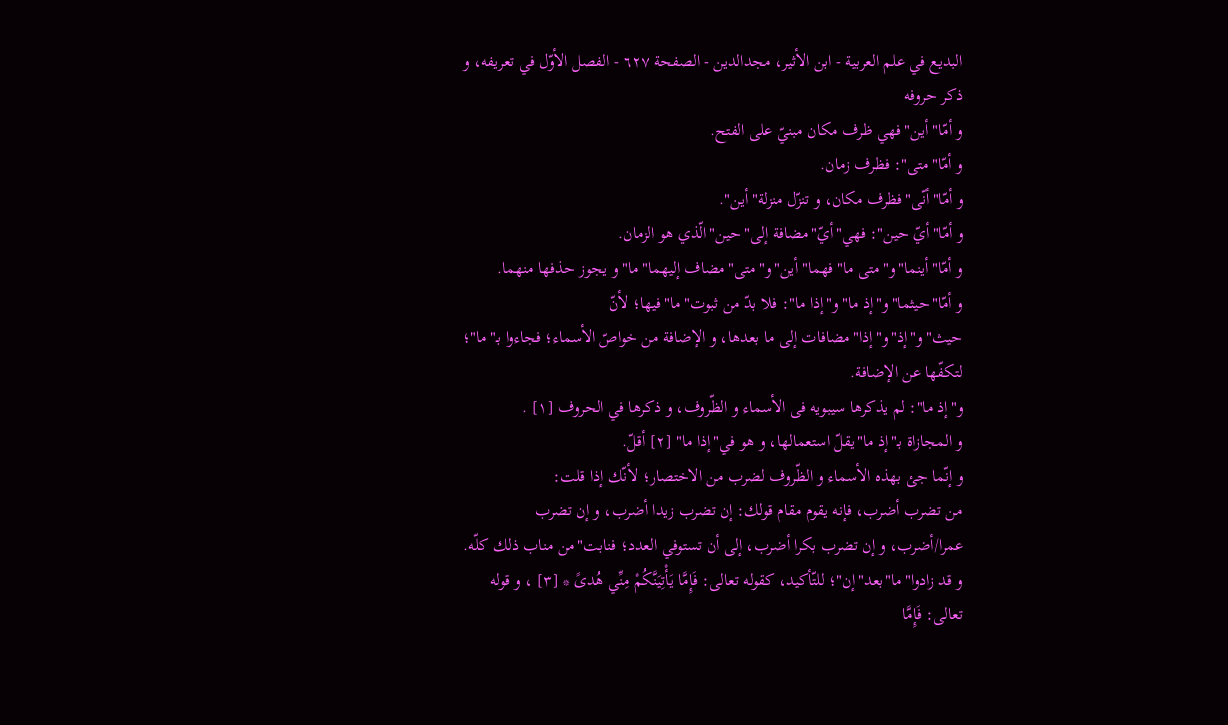البديع في علم العربية - ابن الأثير، مجدالدين - الصفحة ٦٢٧ - الفصل الأوّل في تعريفه، و ذكر حروفه
و أمّا"أين"فهي ظرف مكان مبنيّ على الفتح.
و أمّا"متى": فظرف زمان.
و أمّا"أنّى"فظرف مكان، و تنزّل منزلة"أين".
و أمّا"أيّ حين": فهي"أيّ"مضافة إلى"حين"الّذي هو الزمان.
و أمّا"أينما"و"متى ما"فهما"أين"و"متى"مضاف إليهما"ما" و يجوز حذفها منهما.
و أمّا"حيثما"و"إذ ما"و"إذا ما": فلا بدّ من ثبوت"ما"فيها؛ لأنّ حيث"و"إذ"و"إذا"مضافات إلى ما بعدها، و الإضافة من خواصّ الأسماء؛ فجاءوا بـ"ما"؛ لتكفّها عن الإضافة.
و"إذ ما": لم يذكرها سيبويه فى الأسماء و الظّروف، و ذكرها في الحروف [١] .
و المجازاة بـ"إذ ما"يقلّ استعمالها، و هو في"إذا ما" [٢] أقلّ.
و إنّما جئ بهذه الأسماء و الظّروف لضرب من الاختصار؛ لأنّك إذا قلت:
من تضرب أضرب، فإنه يقوم مقام قولك: إن تضرب زيدا أضرب، و إن تضرب عمرا/أضرب، و إن تضرب بكرا أضرب، إلى أن تستوفي العدد؛ فنابت"من مناب ذلك كلّه.
و قد زادوا"ما"بعد"إن"؛ للتّأكيد، كقوله تعالى: فَإِمَّا يَأْتِيَنَّكُمْ مِنِّي هُدىً * [٣] ، و قوله تعالى: فَإِمَّا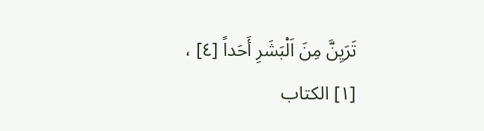تَرَيِنَّ مِنَ اَلْبَشَرِ أَحَداً [٤] ،
[١] الكتاب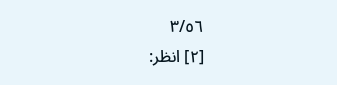٣/٥٦
[٢] انظر: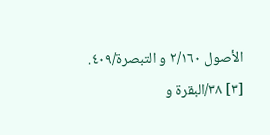الأصول ٢/١٦٠ و التبصرة/٤٠٩.
[٣] ٣٨/البقرة و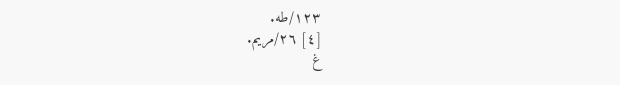١٢٣/طه.
[٤] ٢٦/مريم.
غ